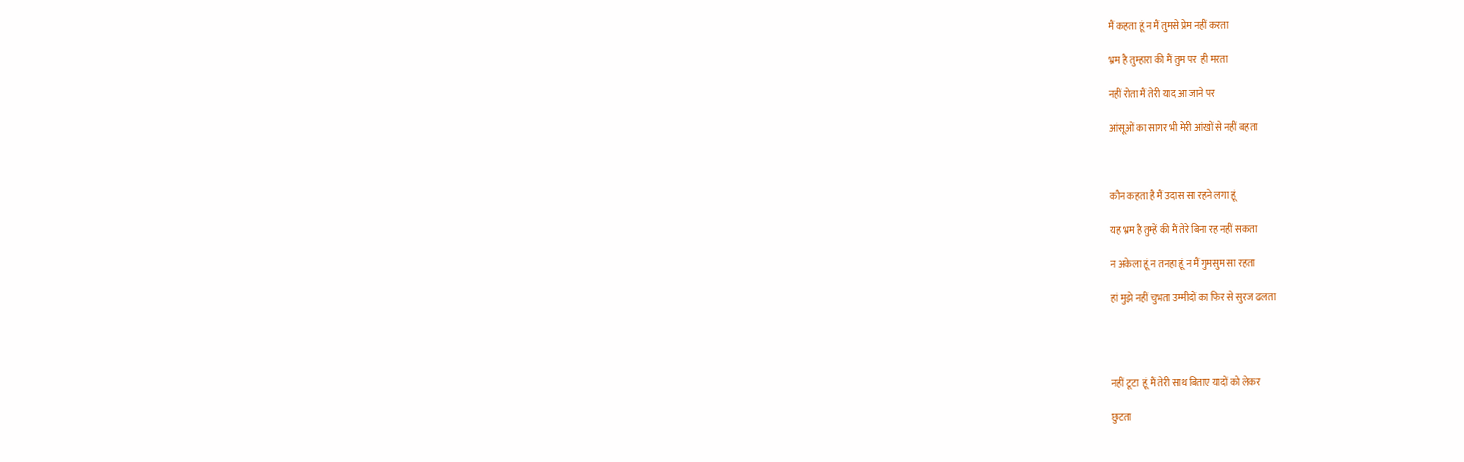मैं कहता हूं न मैं तुमसे प्रेम नहीं करता

भ्रम है तुम्हारा की मैं तुम पर  ही मरता

नहीं रोता मैं तेरी याद आ जाने पर

आंसूओं का सागर भी मेरी आंखों से नहीं बहता



कौन कहता है मैं उदास सा रहने लगा हूं

यह भ्रम है तुम्हें की मैं तेरे बिना रह नहीं सकता

न अकेला हूं न तनहा हूं न मैं गुमसुम सा रहता

हां मुझे नहीं चुभता उम्मीदों का फिर से सुरज ढलता




नहीं टूटा  हूं मैं तेरी साथ बिताए यादों को लेकर

छुटता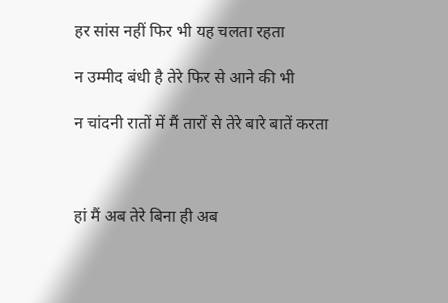हर सांस नहीं फिर भी यह चलता रहता

न उम्मीद बंधी है तेरे फिर से आने की भी

न चांदनी रातों में मैं तारों से तेरे बारे बातें करता



हां मैं अब तेरे बिना ही अब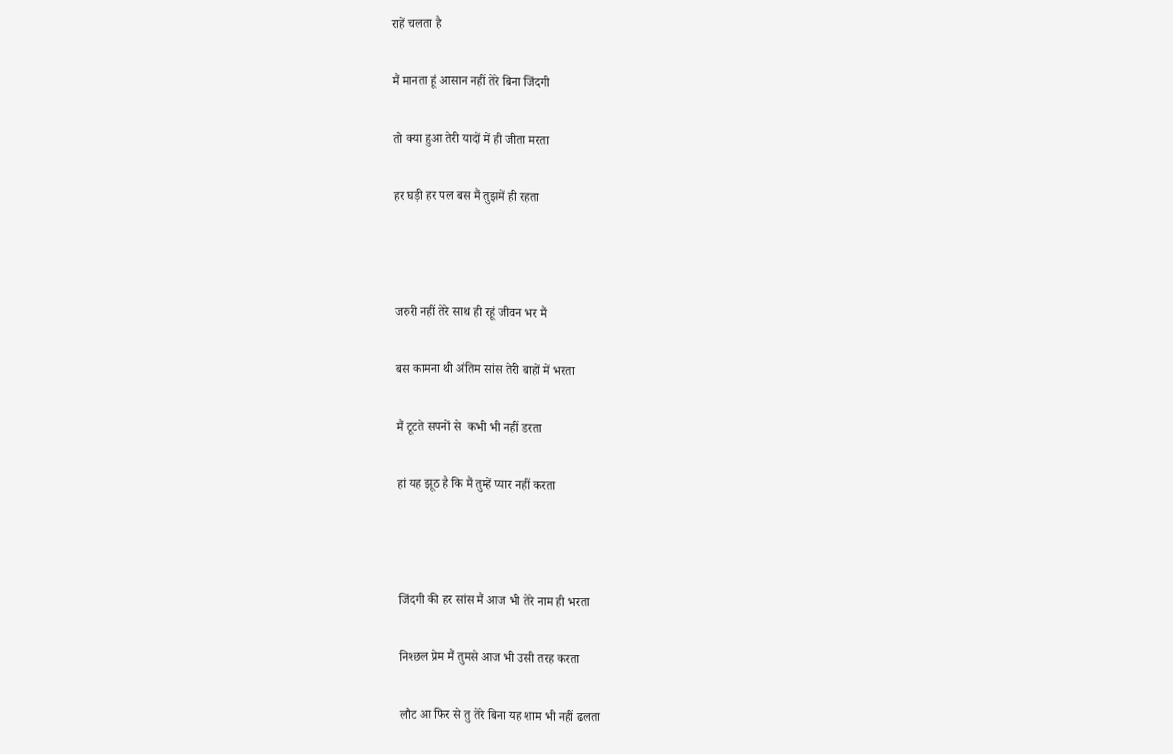राहें चलता है

मैं मानता हूं आसान नहीं तेरे बिना जिंदगी

तो क्या हुआ तेरी यादों में ही जीता मरता

हर घड़ी हर पल बस मैं तुझमें ही रहता



जरुरी नहीं तेरे साथ ही रहूं जीवन भर मैं

बस कामना थी अंतिम सांस तेरी बाहों में भरता

मैं टूटते सपनों से  कभी भी नहीं डरता

हां यह झूठ है कि मैं तुम्हें प्यार नहीं करता



जिंदगी की हर सांस मैं आज भी तेरे नाम ही भरता

निश्छल प्रेम मैं तुमसे आज भी उसी तरह करता

लौट आ फिर से तु तेरे बिना यह शाम भी नहीं ढलता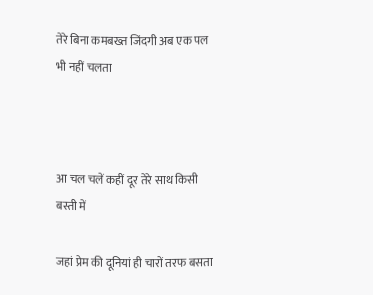तेरे बिना कमबख्त जिंदगी अब एक पल भी नहीं चलता



आ चल चलें कहीं दूर तेरे साथ किसी बस्ती में

जहां प्रेम की दूनियां ही चारों तरफ बसता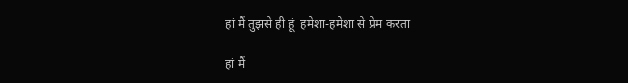हां मैं तुझसे ही हूं  हमेशा-हमेशा से प्रेम करता

हां मैं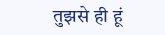तुझसे ही हूं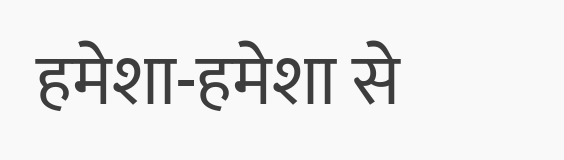हमेशा-हमेशा से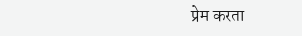प्रेम करता